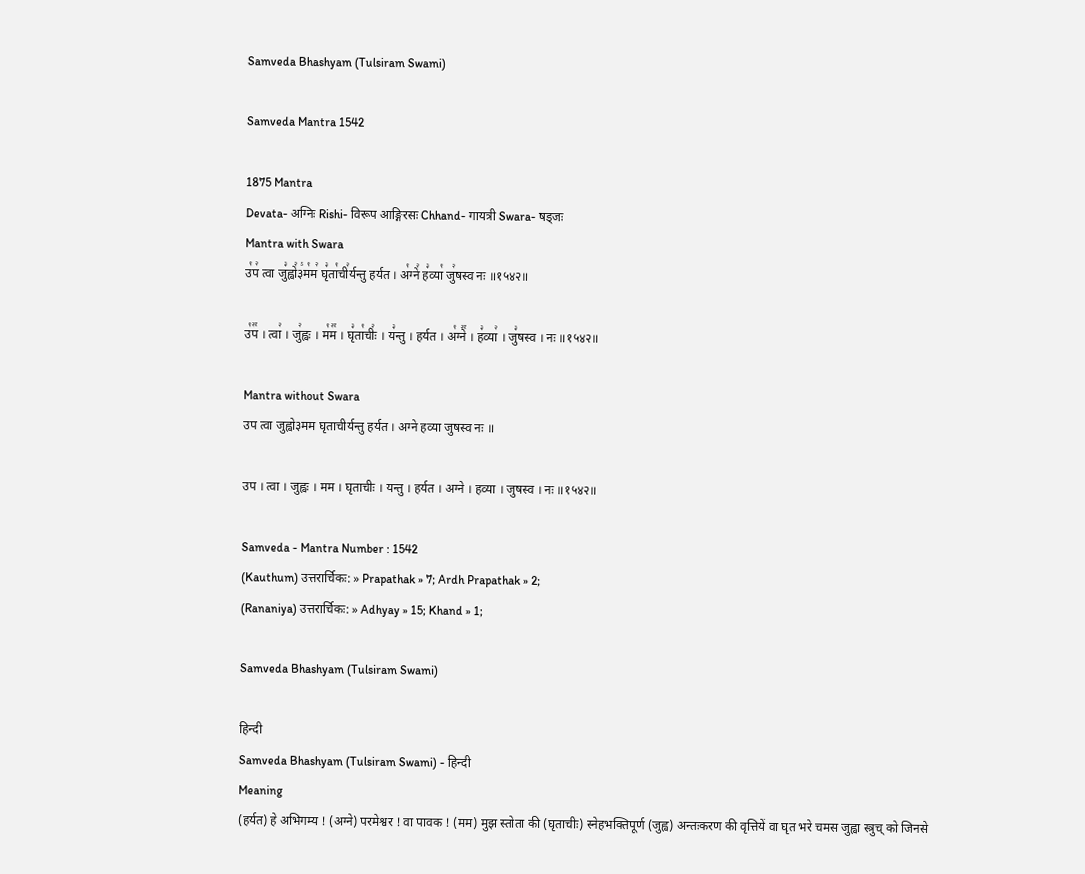Samveda Bhashyam (Tulsiram Swami)

Samveda Mantra 1542

1875 Mantra
Devata- अग्निः Rishi- विरूप आङ्गिरसः Chhand- गायत्री Swara- षड्जः
Mantra with Swara
उ꣡प꣢ त्वा जु꣣ह्वो꣢३꣱म꣡म꣢ घृ꣣ता꣡ची꣢र्यन्तु हर्यत । अ꣡ग्ने꣢ ह꣣व्या꣡ जु꣢षस्व नः ॥१५४२॥

उ꣡प꣢꣯ । त्वा꣢ । जु꣢ह्वः । म꣡म꣢꣯ । घृ꣣ता꣡चीः꣢ । य꣣न्तु । हर्यत । अ꣡ग्ने꣢꣯ । ह꣣व्या꣢ । जु꣣षस्व । नः ॥१५४२॥

Mantra without Swara
उप त्वा जुह्वो३मम घृताचीर्यन्तु हर्यत । अग्ने हव्या जुषस्व नः ॥

उप । त्वा । जुह्वः । मम । घृताचीः । यन्तु । हर्यत । अग्ने । हव्या । जुषस्व । नः ॥१५४२॥

Samveda - Mantra Number : 1542
(Kauthum) उत्तरार्चिकः: » Prapathak » 7; Ardh Prapathak » 2;
(Rananiya) उत्तरार्चिकः: » Adhyay » 15; Khand » 1;

Samveda Bhashyam (Tulsiram Swami)

हिन्दी
Samveda Bhashyam (Tulsiram Swami) - हिन्दी
Meaning
(हर्यत) हे अभिगम्य ! (अग्ने) परमेश्वर ! वा पावक ! (मम) मुझ स्तोता की (घृताचीः) स्नेहभक्तिपूर्ण (जुह्व) अन्तःकरण की वृत्तियें वा घृत भरे चमस जुह्वा स्त्रुच् को जिनसे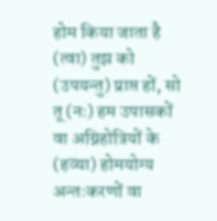होम किया जाता है (त्वा) तुझ को (उपयन्तु) प्राप्त हों, सो तू (नः) हम उपासकों वा अग्निहोत्रियों के (हव्या) होमयोग्य अन्तःकरणों वा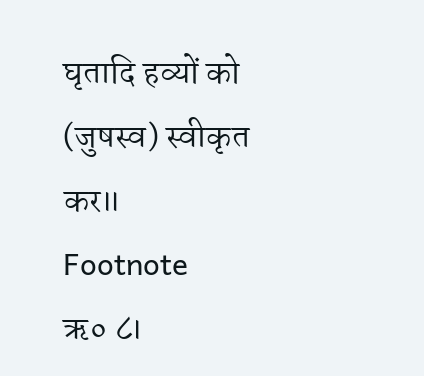घृतादि हव्यों को (जुषस्व) स्वीकृत कर॥
Footnote
ऋ० ८।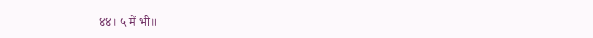४४। ५ में भी॥